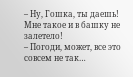– Ну, Гошка, ты даешь! Мне такое и в башку не залетело!
– Погоди, может, все это совсем не так…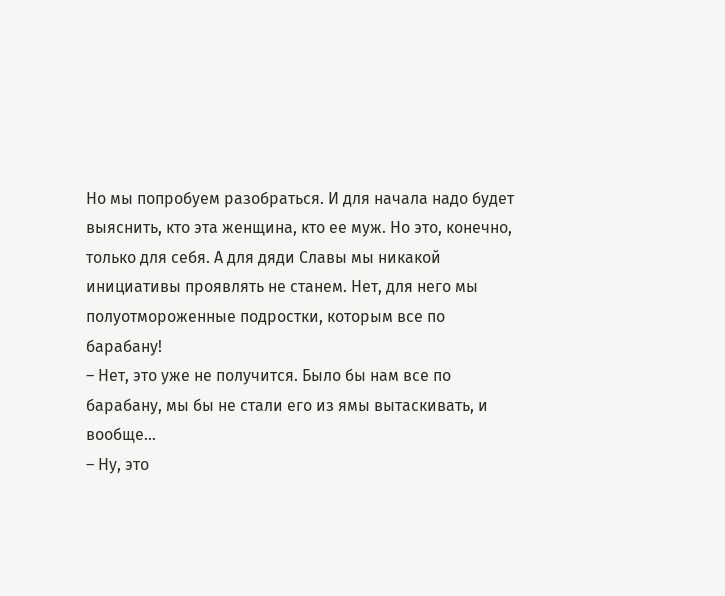Но мы попробуем разобраться. И для начала надо будет выяснить, кто эта женщина, кто ее муж. Но это, конечно, только для себя. А для дяди Славы мы никакой инициативы проявлять не станем. Нет, для него мы полуотмороженные подростки, которым все по барабану!
– Нет, это уже не получится. Было бы нам все по барабану, мы бы не стали его из ямы вытаскивать, и вообще…
– Ну, это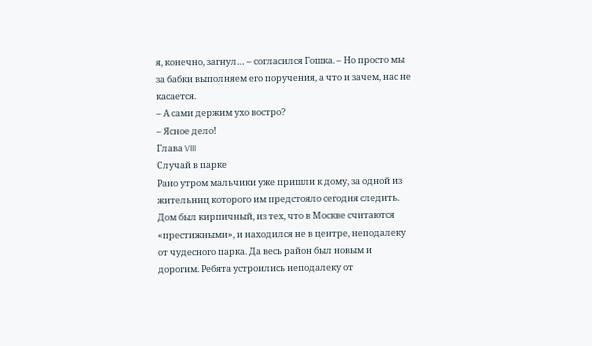я, конечно, загнул… – согласился Гошка. – Но просто мы за бабки выполняем его поручения, а что и зачем, нас не касается.
– А сами держим ухо востро?
– Ясное дело!
Глава VIII
Случай в парке
Рано утром мальчики уже пришли к дому, за одной из жительниц которого им предстояло сегодня следить. Дом был кирпичный, из тех, что в Москве считаются «престижными», и находился не в центре, неподалеку от чудесного парка. Да весь район был новым и дорогим. Ребята устроились неподалеку от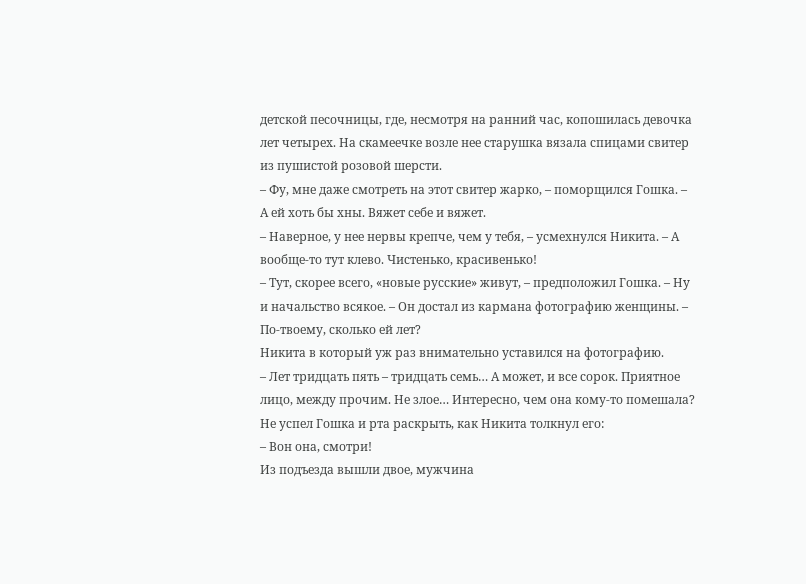детской песочницы, где, несмотря на ранний час, копошилась девочка лет четырех. На скамеечке возле нее старушка вязала спицами свитер из пушистой розовой шерсти.
– Фу, мне даже смотреть на этот свитер жарко, – поморщился Гошка. – А ей хоть бы хны. Вяжет себе и вяжет.
– Наверное, у нее нервы крепче, чем у тебя, – усмехнулся Никита. – А вообще-то тут клево. Чистенько, красивенько!
– Тут, скорее всего, «новые русские» живут, – предположил Гошка. – Нy и начальство всякое. – Он достал из кармана фотографию женщины. – По-твоему, сколько ей лет?
Никита в который уж раз внимательно уставился на фотографию.
– Лет тридцать пять – тридцать семь… А может, и все сорок. Приятное лицо, между прочим. Не злое… Интересно, чем она кому-то помешала?
Не успел Гошка и рта раскрыть, как Никита толкнул его:
– Вон она, смотри!
Из подъезда вышли двое, мужчина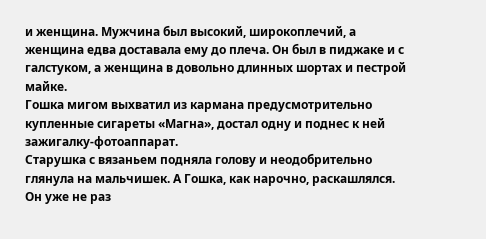и женщина. Мужчина был высокий, широкоплечий, а женщина едва доставала ему до плеча. Он был в пиджаке и с галстуком, а женщина в довольно длинных шортах и пестрой майке.
Гошка мигом выхватил из кармана предусмотрительно купленные сигареты «Магна», достал одну и поднес к ней зажигалку-фотоаппарат.
Старушка с вязаньем подняла голову и неодобрительно глянула на мальчишек. А Гошка, как нарочно, раскашлялся. Он уже не раз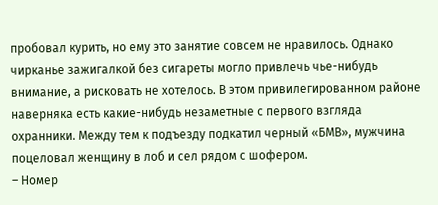пробовал курить, но ему это занятие совсем не нравилось. Однако чирканье зажигалкой без сигареты могло привлечь чье-нибудь внимание, а рисковать не хотелось. В этом привилегированном районе наверняка есть какие-нибудь незаметные с первого взгляда охранники. Между тем к подъезду подкатил черный «БМВ», мужчина поцеловал женщину в лоб и сел рядом с шофером.
– Номер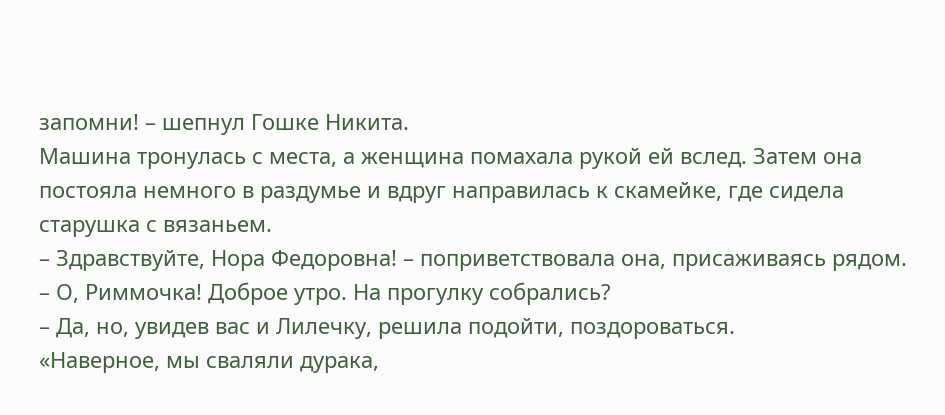запомни! – шепнул Гошке Никита.
Машина тронулась с места, а женщина помахала рукой ей вслед. Затем она постояла немного в раздумье и вдруг направилась к скамейке, где сидела старушка с вязаньем.
– Здравствуйте, Нора Федоровна! – поприветствовала она, присаживаясь рядом.
– О, Риммочка! Доброе утро. На прогулку собрались?
– Да, но, увидев вас и Лилечку, решила подойти, поздороваться.
«Наверное, мы сваляли дурака,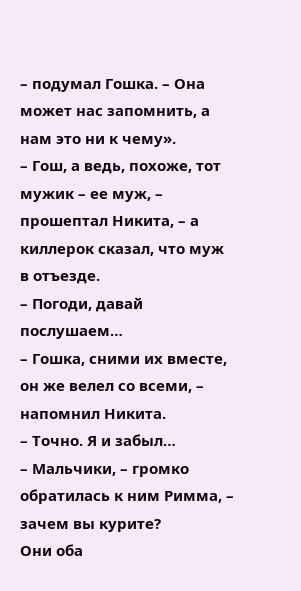– подумал Гошка. – Она может нас запомнить, а нам это ни к чему».
– Гош, а ведь, похоже, тот мужик – ее муж, – прошептал Никита, – а киллерок сказал, что муж в отъезде.
– Погоди, давай послушаем…
– Гошка, сними их вместе, он же велел со всеми, – напомнил Никита.
– Точно. Я и забыл…
– Мальчики, – громко обратилась к ним Римма, – зачем вы курите?
Они оба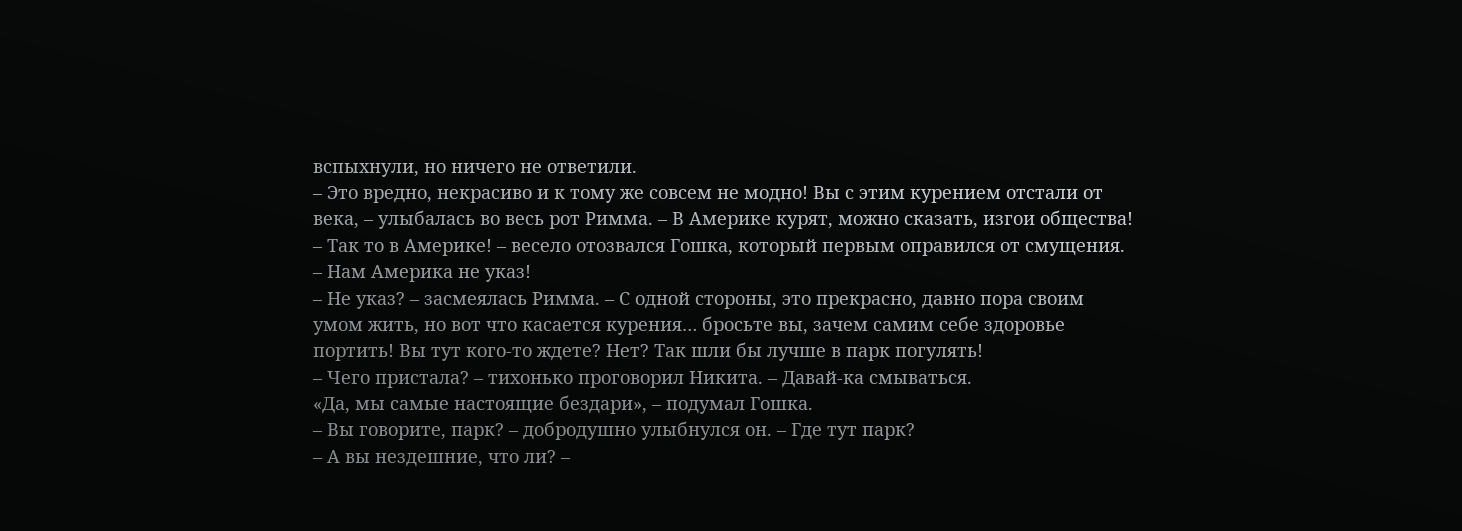вспыхнули, но ничего не ответили.
– Это вредно, некрасиво и к тому же совсем не модно! Вы с этим курением отстали от века, – улыбалась во весь рот Римма. – В Америке курят, можно сказать, изгои общества!
– Так то в Америке! – весело отозвался Гошка, который первым оправился от смущения. – Нам Америка не указ!
– Не указ? – засмеялась Римма. – С одной стороны, это прекрасно, давно пора своим умом жить, но вот что касается курения… бросьте вы, зачем самим себе здоровье портить! Вы тут кого-то ждете? Нет? Так шли бы лучше в парк погулять!
– Чего пристала? – тихонько проговорил Никита. – Давай-ка смываться.
«Да, мы самые настоящие бездари», – подумал Гошка.
– Вы говорите, парк? – добродушно улыбнулся он. – Где тут парк?
– А вы нездешние, что ли? –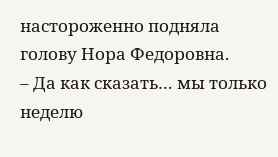настороженно подняла голову Нора Федоровна.
– Да как сказать… мы только неделю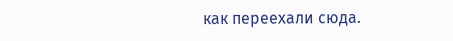как переехали сюда.